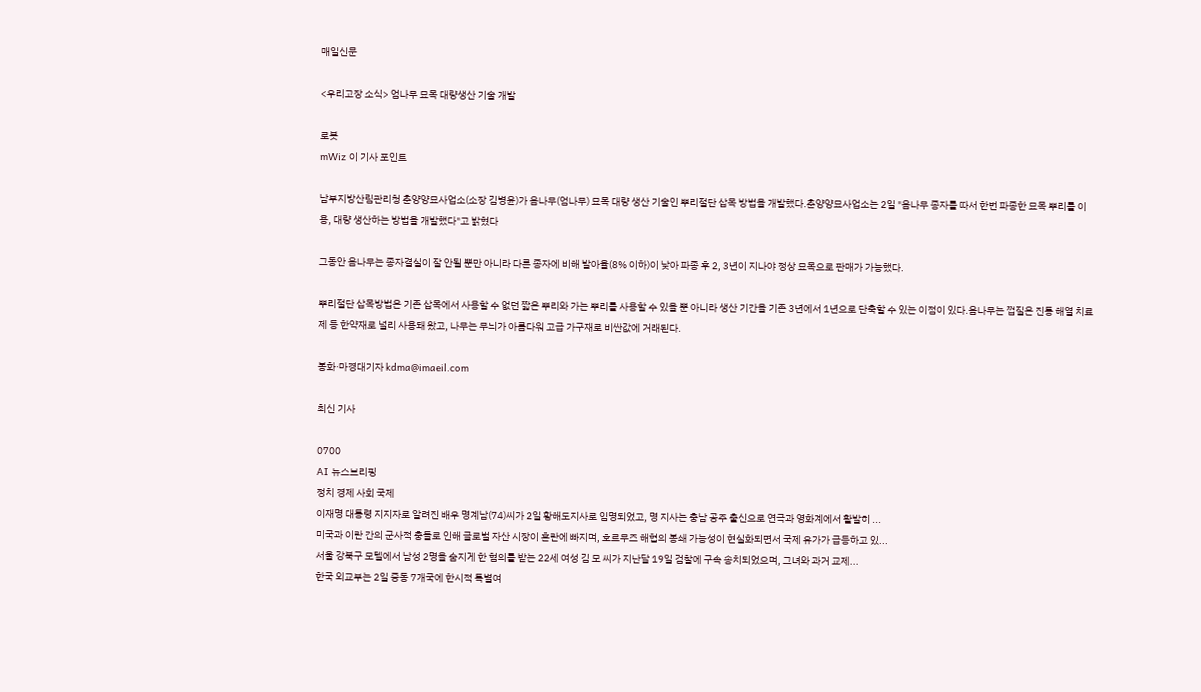매일신문

<우리고장 소식> 엄나무 묘목 대량생산 기술 개발

로봇
mWiz 이 기사 포인트

남부지방산림관리청 춘양양묘사업소(소장 김병윤)가 음나무(엄나무) 묘목 대량 생산 기술인 뿌리절단 삽목 방법을 개발했다.춘양양묘사업소는 2일 "음나무 종자를 따서 한번 파종한 묘목 뿌리를 이용, 대량 생산하는 방법을 개발했다"고 밝혔다

그동안 음나무는 종자결실이 잘 안될 뿐만 아니라 다른 종자에 비해 발아율(8% 이하)이 낮아 파종 후 2, 3년이 지나야 정상 묘목으로 판매가 가능했다.

뿌리절단 삽목방법은 기존 삽목에서 사용할 수 없던 짧은 뿌리와 가는 뿌리를 사용할 수 있을 뿐 아니라 생산 기간을 기존 3년에서 1년으로 단축할 수 있는 이점이 있다.음나무는 껍질은 진통 해열 치료제 등 한약재로 널리 사용돼 왔고, 나무는 무늬가 아름다워 고급 가구재로 비싼값에 거래된다.

봉화·마경대기자 kdma@imaeil.com

최신 기사

0700
AI 뉴스브리핑
정치 경제 사회 국제
이재명 대통령 지지자로 알려진 배우 명계남(74)씨가 2일 황해도지사로 임명되었고, 명 지사는 충남 공주 출신으로 연극과 영화계에서 활발히 ...
미국과 이란 간의 군사적 충돌로 인해 글로벌 자산 시장이 혼란에 빠지며, 호르무즈 해협의 봉쇄 가능성이 현실화되면서 국제 유가가 급등하고 있...
서울 강북구 모텔에서 남성 2명을 숨지게 한 혐의를 받는 22세 여성 김 모 씨가 지난달 19일 검찰에 구속 송치되었으며, 그녀와 과거 교제...
한국 외교부는 2일 중동 7개국에 한시적 특별여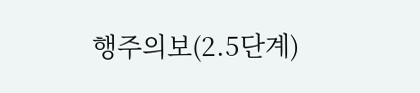행주의보(2.5단계)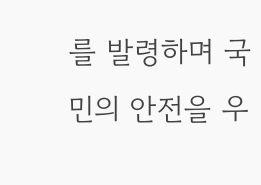를 발령하며 국민의 안전을 우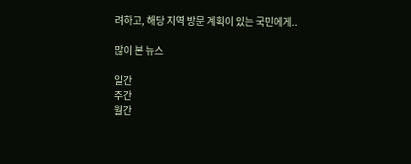려하고, 해당 지역 방문 계획이 있는 국민에게..

많이 본 뉴스

일간
주간
월간